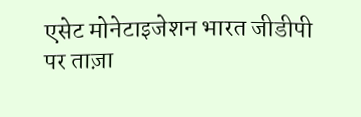एसेट मोनेटाइजेशन भारत जीडीपी पर ताज़ा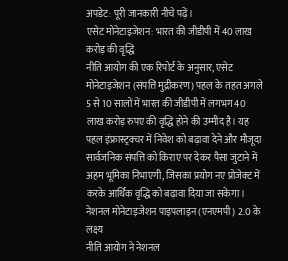अपडेट: पूरी जानकारी नीचे पढ़ें।
एसेट मोनेटाइजेशन: भारत की जीडीपी में 40 लाख करोड़ की वृद्धि
नीति आयोग की एक रिपोर्ट के अनुसार, एसेट मोनेटाइजेशन (संपत्ति मुद्रीकरण) पहल के तहत अगले 5 से 10 सालों में भारत की जीडीपी में लगभग 40 लाख करोड़ रुपए की वृद्धि होने की उम्मीद है। यह पहल इंफ्रास्ट्रक्चर में निवेश को बढ़ावा देने और मौजूदा सार्वजनिक संपत्ति को किराए पर देकर पैसा जुटाने में अहम भूमिका निभाएगी, जिसका प्रयोग नए प्रोजेक्ट में करके आर्थिक वृद्धि को बढ़ावा दिया जा सकेगा।
नेशनल मोनेटाइजेशन पाइपलाइन (एनएमपी) 2.0 के लक्ष्य
नीति आयोग ने नेशनल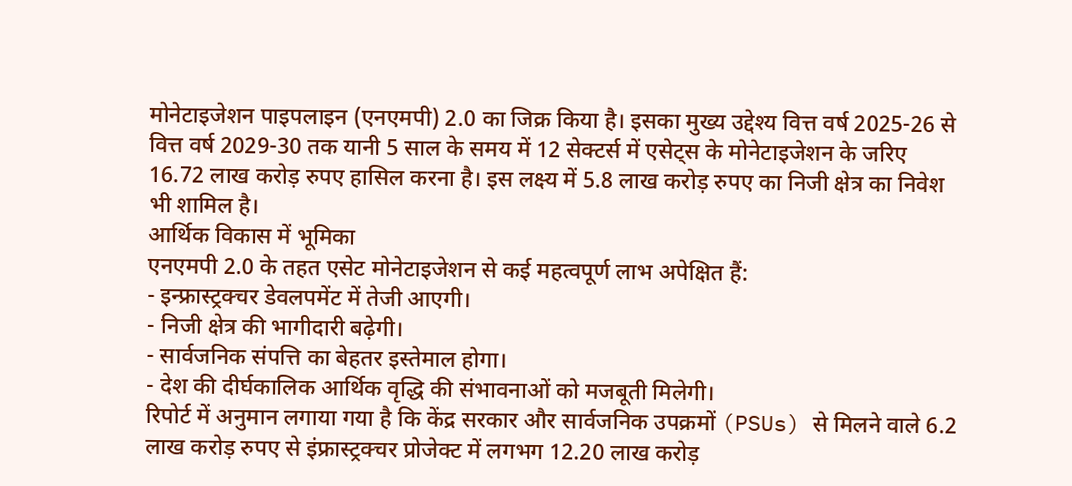मोनेटाइजेशन पाइपलाइन (एनएमपी) 2.0 का जिक्र किया है। इसका मुख्य उद्देश्य वित्त वर्ष 2025-26 से वित्त वर्ष 2029-30 तक यानी 5 साल के समय में 12 सेक्टर्स में एसेट्स के मोनेटाइजेशन के जरिए 16.72 लाख करोड़ रुपए हासिल करना है। इस लक्ष्य में 5.8 लाख करोड़ रुपए का निजी क्षेत्र का निवेश भी शामिल है।
आर्थिक विकास में भूमिका
एनएमपी 2.0 के तहत एसेट मोनेटाइजेशन से कई महत्वपूर्ण लाभ अपेक्षित हैं:
- इन्फ्रास्ट्रक्चर डेवलपमेंट में तेजी आएगी।
- निजी क्षेत्र की भागीदारी बढ़ेगी।
- सार्वजनिक संपत्ति का बेहतर इस्तेमाल होगा।
- देश की दीर्घकालिक आर्थिक वृद्धि की संभावनाओं को मजबूती मिलेगी।
रिपोर्ट में अनुमान लगाया गया है कि केंद्र सरकार और सार्वजनिक उपक्रमों (PSUs) से मिलने वाले 6.2 लाख करोड़ रुपए से इंफ्रास्ट्रक्चर प्रोजेक्ट में लगभग 12.20 लाख करोड़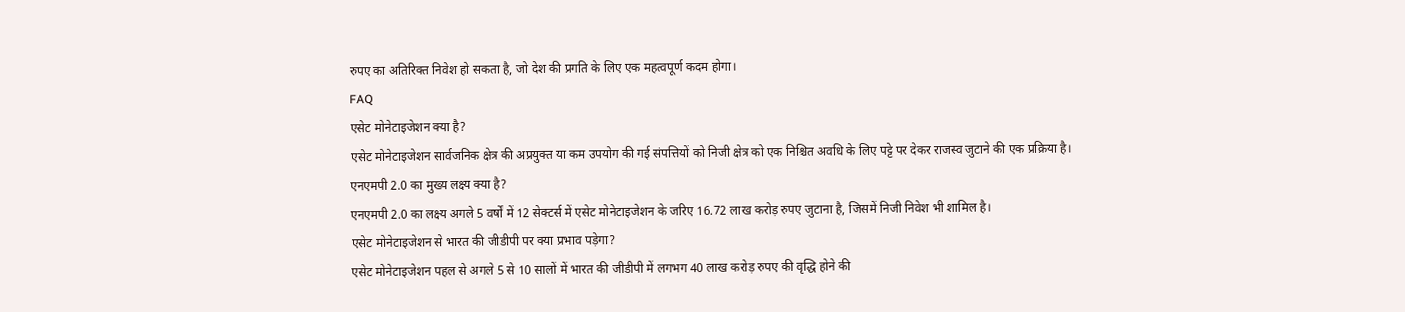रुपए का अतिरिक्त निवेश हो सकता है, जो देश की प्रगति के लिए एक महत्वपूर्ण कदम होगा।
FAQ
एसेट मोनेटाइजेशन क्या है?
एसेट मोनेटाइजेशन सार्वजनिक क्षेत्र की अप्रयुक्त या कम उपयोग की गई संपत्तियों को निजी क्षेत्र को एक निश्चित अवधि के लिए पट्टे पर देकर राजस्व जुटाने की एक प्रक्रिया है।
एनएमपी 2.0 का मुख्य लक्ष्य क्या है?
एनएमपी 2.0 का लक्ष्य अगले 5 वर्षों में 12 सेक्टर्स में एसेट मोनेटाइजेशन के जरिए 16.72 लाख करोड़ रुपए जुटाना है, जिसमें निजी निवेश भी शामिल है।
एसेट मोनेटाइजेशन से भारत की जीडीपी पर क्या प्रभाव पड़ेगा?
एसेट मोनेटाइजेशन पहल से अगले 5 से 10 सालों में भारत की जीडीपी में लगभग 40 लाख करोड़ रुपए की वृद्धि होने की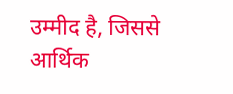उम्मीद है, जिससे आर्थिक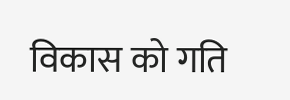विकास को गति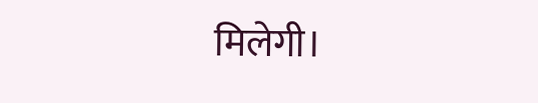मिलेगी।